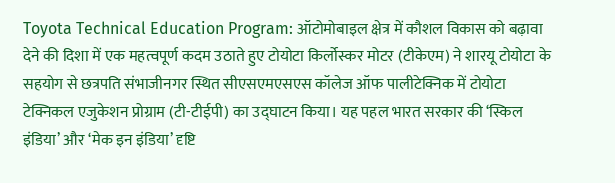Toyota Technical Education Program: ऑटोमोबाइल क्षेत्र में कौशल विकास को बढ़ावा देने की दिशा में एक महत्वपूर्ण कदम उठाते हुए टोयोटा किर्लोस्कर मोटर (टीकेएम) ने शारयू टोयोटा के सहयोग से छत्रपति संभाजीनगर स्थित सीएसएमएसएस कॉलेज ऑफ पालीटेक्निक में टोयोटा टेक्निकल एजुकेशन प्रोग्राम (टी-टीईपी) का उद्घाटन किया। यह पहल भारत सरकार की ‘स्किल इंडिया’ और ‘मेक इन इंडिया’ दृष्टि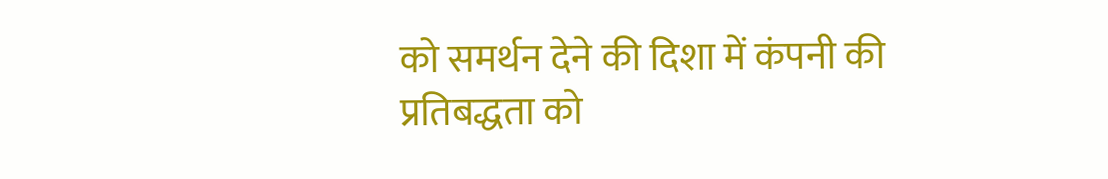को समर्थन देने की दिशा में कंपनी की प्रतिबद्धता को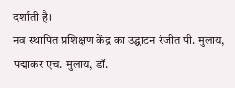दर्शाती है।
नव स्थापित प्रशिक्षण केंद्र का उद्घाटन रंजीत पी. मुलाय, पद्माकर एच. मुलाय, डॉ.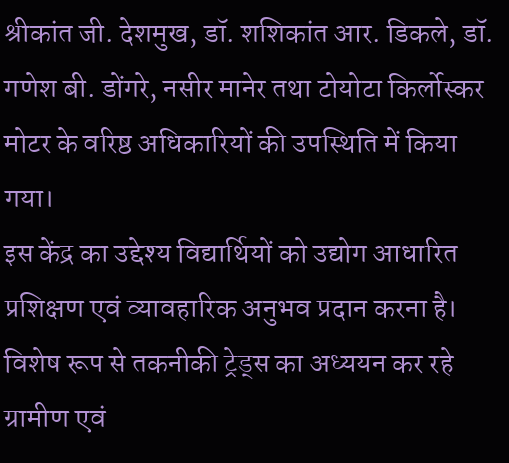श्रीकांत जी. देशमुख, डॉ. शशिकांत आर. डिकले, डॉ. गणेश बी. डोंगरे, नसीर मानेर तथा टोयोटा किर्लोस्कर मोटर के वरिष्ठ अधिकारियों की उपस्थिति में किया गया।
इस केंद्र का उद्देश्य विद्यार्थियों को उद्योग आधारित प्रशिक्षण एवं व्यावहारिक अनुभव प्रदान करना है। विशेष रूप से तकनीकी ट्रेड्स का अध्ययन कर रहे ग्रामीण एवं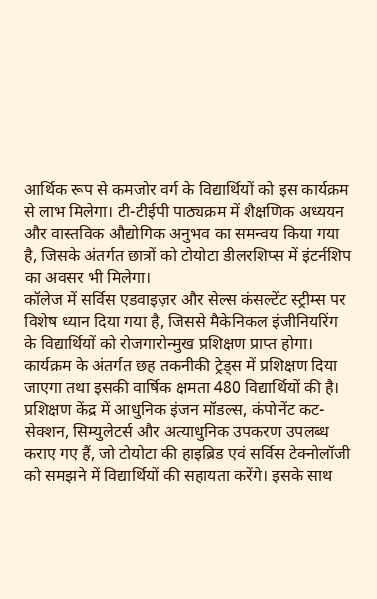आर्थिक रूप से कमजोर वर्ग के विद्यार्थियों को इस कार्यक्रम से लाभ मिलेगा। टी-टीईपी पाठ्यक्रम में शैक्षणिक अध्ययन और वास्तविक औद्योगिक अनुभव का समन्वय किया गया है, जिसके अंतर्गत छात्रों को टोयोटा डीलरशिप्स में इंटर्नशिप का अवसर भी मिलेगा।
कॉलेज में सर्विस एडवाइज़र और सेल्स कंसल्टेंट स्ट्रीम्स पर विशेष ध्यान दिया गया है, जिससे मैकेनिकल इंजीनियरिंग के विद्यार्थियों को रोजगारोन्मुख प्रशिक्षण प्राप्त होगा। कार्यक्रम के अंतर्गत छह तकनीकी ट्रेड्स में प्रशिक्षण दिया जाएगा तथा इसकी वार्षिक क्षमता 480 विद्यार्थियों की है।
प्रशिक्षण केंद्र में आधुनिक इंजन मॉडल्स, कंपोनेंट कट-सेक्शन, सिम्युलेटर्स और अत्याधुनिक उपकरण उपलब्ध कराए गए हैं, जो टोयोटा की हाइब्रिड एवं सर्विस टेक्नोलॉजी को समझने में विद्यार्थियों की सहायता करेंगे। इसके साथ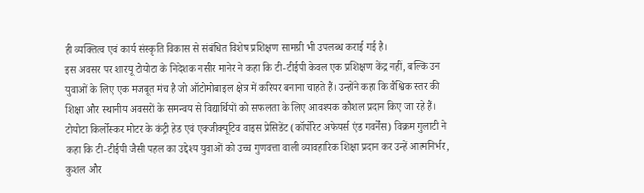ही व्यक्तित्व एवं कार्य संस्कृति विकास से संबंधित विशेष प्रशिक्षण सामग्री भी उपलब्ध कराई गई है।
इस अवसर पर शारयू टोयोटा के निदेशक नसीर मानेर ने कहा कि टी-टीईपी केवल एक प्रशिक्षण केंद्र नहीं, बल्कि उन युवाओं के लिए एक मजबूत मंच है जो ऑटोमोबाइल क्षेत्र में करियर बनाना चाहते हैं। उन्होंने कहा कि वैश्विक स्तर की शिक्षा और स्थानीय अवसरों के समन्वय से विद्यार्थियों को सफलता के लिए आवश्यक कौशल प्रदान किए जा रहे हैं।
टोयोटा किर्लोस्कर मोटर के कंट्री हेड एवं एक्जीक्यूटिव वाइस प्रेसिडेंट (कॉर्पोरेट अफेयर्स एंड गवर्नेंस) विक्रम गुलाटी ने कहा कि टी-टीईपी जैसी पहल का उद्देश्य युवाओं को उच्च गुणवत्ता वाली व्यावहारिक शिक्षा प्रदान कर उन्हें आत्मनिर्भर, कुशल और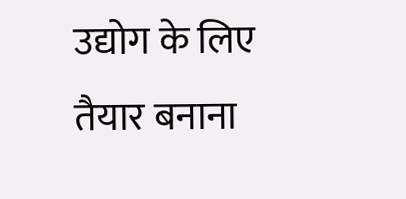उद्योग के लिए तैयार बनाना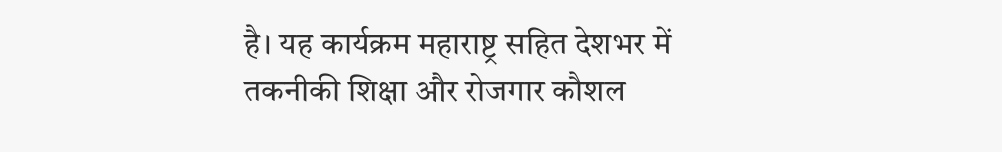है। यह कार्यक्रम महाराष्ट्र सहित देशभर में तकनीकी शिक्षा और रोजगार कौशल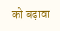को बढ़ावा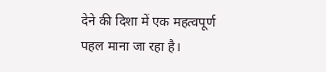देने की दिशा में एक महत्वपूर्ण पहल माना जा रहा है।